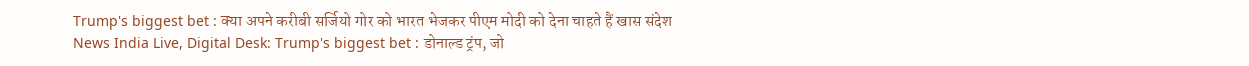Trump's biggest bet : क्या अपने करीबी सर्जियो गोर को भारत भेजकर पीएम मोदी को देना चाहते हैं खास संदेश
News India Live, Digital Desk: Trump's biggest bet : डोनाल्ड ट्रंप, जो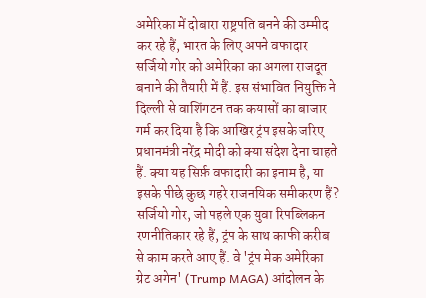अमेरिका में दोबारा राष्ट्रपति बनने की उम्मीद कर रहे हैं, भारत के लिए अपने वफादार सर्जियो गोर को अमेरिका का अगला राजदूत बनाने की तैयारी में हैं. इस संभावित नियुक्ति ने दिल्ली से वाशिंगटन तक कयासों का बाजार गर्म कर दिया है कि आखिर ट्रंप इसके जरिए प्रधानमंत्री नरेंद्र मोदी को क्या संदेश देना चाहते हैं. क्या यह सिर्फ़ वफादारी का इनाम है, या इसके पीछे कुछ गहरे राजनयिक समीकरण हैं?
सर्जियो गोर, जो पहले एक युवा रिपब्लिकन रणनीतिकार रहे हैं, ट्रंप के साथ काफी करीब से काम करते आए हैं. वे 'ट्रंप मेक अमेरिका ग्रेट अगेन' (Trump MAGA) आंदोलन के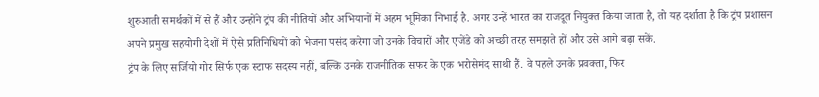शुरुआती समर्थकों में से हैं और उन्होंने ट्रंप की नीतियों और अभियानों में अहम भूमिका निभाई है. अगर उन्हें भारत का राजदूत नियुक्त किया जाता है, तो यह दर्शाता है कि ट्रंप प्रशासन अपने प्रमुख सहयोगी देशों में ऐसे प्रतिनिधियों को भेजना पसंद करेगा जो उनके विचारों और एजेंडे को अच्छी तरह समझते हों और उसे आगे बढ़ा सकें.
ट्रंप के लिए सर्जियो गोर सिर्फ एक स्टाफ सदस्य नहीं, बल्कि उनके राजनीतिक सफर के एक भरोसेमंद साथी हैं. वे पहले उनके प्रवक्ता, फिर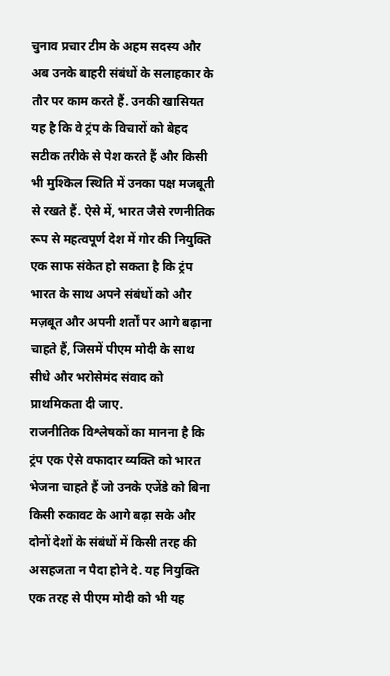चुनाव प्रचार टीम के अहम सदस्य और अब उनके बाहरी संबंधों के सलाहकार के तौर पर काम करते हैं. उनकी खासियत यह है कि वे ट्रंप के विचारों को बेहद सटीक तरीके से पेश करते हैं और किसी भी मुश्किल स्थिति में उनका पक्ष मजबूती से रखते हैं. ऐसे में, भारत जैसे रणनीतिक रूप से महत्वपूर्ण देश में गोर की नियुक्ति एक साफ संकेत हो सकता है कि ट्रंप भारत के साथ अपने संबंधों को और मज़बूत और अपनी शर्तों पर आगे बढ़ाना चाहते हैं, जिसमें पीएम मोदी के साथ सीधे और भरोसेमंद संवाद को प्राथमिकता दी जाए.
राजनीतिक विश्लेषकों का मानना है कि ट्रंप एक ऐसे वफादार व्यक्ति को भारत भेजना चाहते हैं जो उनके एजेंडे को बिना किसी रुकावट के आगे बढ़ा सके और दोनों देशों के संबंधों में किसी तरह की असहजता न पैदा होने दे. यह नियुक्ति एक तरह से पीएम मोदी को भी यह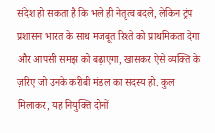संदेश हो सकता है कि भले ही नेतृत्व बदले, लेकिन ट्रंप प्रशासन भारत के साथ मजबूत रिश्ते को प्राथमिकता देगा और आपसी समझ को बढ़ाएगा, खासकर ऐसे व्यक्ति के ज़रिए जो उनके करीबी मंडल का सदस्य हो. कुल मिलाकर, यह नियुक्ति दोनों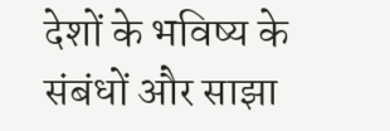देशों के भविष्य के संबंधों और साझा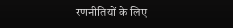रणनीतियों के लिए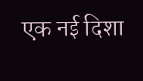एक नई दिशा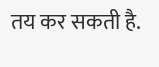तय कर सकती है.